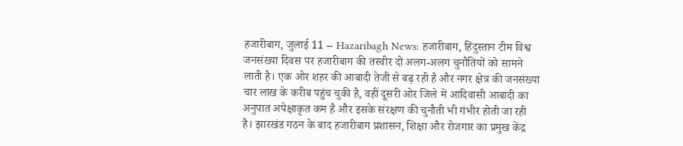हजारीबाग, जुलाई 11 -- Hazaribagh News: हजारीबाग, हिंदुस्तान टीम विश्व जनसंख्या दिवस पर हजारीबाग की तस्वीर दो अलग-अलग चुनौतियों को सामने लाती है। एक ओर शहर की आबादी तेजी से बढ़ रही है और नगर क्षेत्र की जनसंख्या चार लाख के करीब पहुंच चुकी है, वहीं दूसरी ओर जिले में आदिवासी आबादी का अनुपात अपेक्षाकृत कम है और इसके संरक्षण की चुनौती भी गंभीर होती जा रही है। झारखंड गठन के बाद हजारीबाग प्रशासन, शिक्षा और रोजगार का प्रमुख केंद्र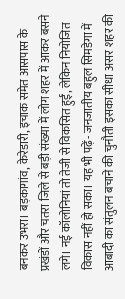बनकर उभरा। बड़कागांव, केरेडारी, इचाक समेत आसपास के प्रखंडों और चतरा जिले से बड़ी संख्या में लोग शहर में आकर बसने लगे। नई कॉलोनियां तो तेजी से विकसित हुईं, लेकिन नियोजित विकास नहीं हो सका। यह भी पढ़ें- जनजातीय बहुल सिमडेगा में आबादी का संतुलन बचाने की चुनौती इसका सीधा असर शहर की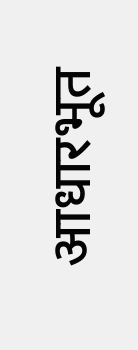आधारभूत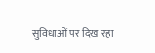सुविधाओं पर दिख रहा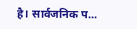है। सार्वजनिक प...